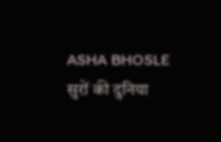ASHA BHOSLE
सुरों की दुनिया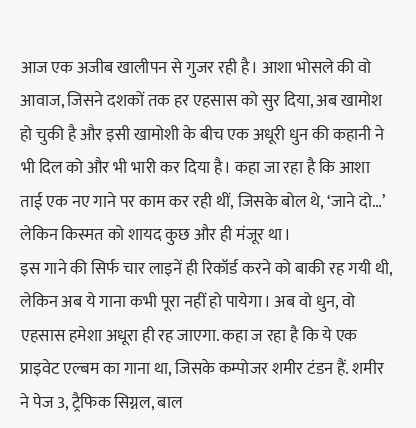आज एक अजीब खालीपन से गुजर रही है। आशा भोसले की वो आवाज, जिसने दशकों तक हर एहसास को सुर दिया, अब खामोश हो चुकी है और इसी खामोशी के बीच एक अधूरी धुन की कहानी ने भी दिल को और भी भारी कर दिया है। कहा जा रहा है कि आशा ताई एक नए गाने पर काम कर रही थीं, जिसके बोल थे, ‘जाने दो…’ लेकिन किस्मत को शायद कुछ और ही मंजूर था।
इस गाने की सिर्फ चार लाइनें ही रिकॉर्ड करने को बाकी रह गयी थी, लेकिन अब ये गाना कभी पूरा नहीं हो पायेगा। अब वो धुन, वो एहसास हमेशा अधूरा ही रह जाएगा. कहा ज रहा है कि ये एक प्राइवेट एल्बम का गाना था, जिसके कम्पोजर शमीर टंडन हैं. शमीर ने पेज 3, ट्रैफिक सिग्नल, बाल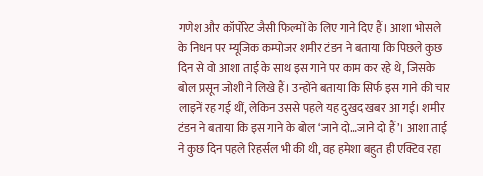गणेश और कॉर्पोरेट जैसी फिल्मों के लिए गाने दिए हैं। आशा भोसले के निधन पर म्यूजिक कम्पोजर शमीर टंडन ने बताया कि पिछले कुछ दिन से वो आशा ताई के साथ इस गाने पर काम कर रहे थे, जिसके बोल प्रसून जोशी ने लिखे हैं। उन्होंने बताया कि सिर्फ इस गाने की चार लाइनें रह गई थीं, लेकिन उससे पहले यह दुखद खबर आ गई। शमीर टंडन ने बताया कि इस गाने के बोल ‘जाने दो…जाने दो हैं’। आशा ताई ने कुछ दिन पहले रिहर्सल भी की थी, वह हमेशा बहुत ही एक्टिव रहा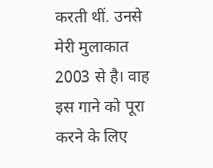करती थीं. उनसे मेरी मुलाकात 2003 से है। वाह इस गाने को पूरा करने के लिए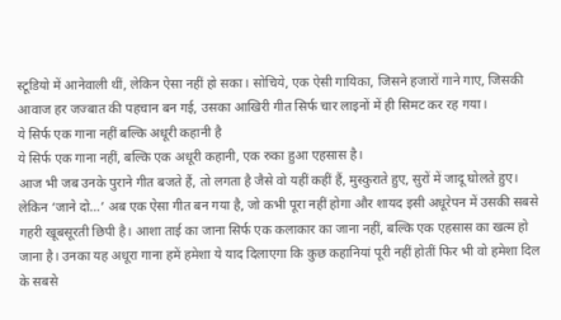स्टूडियो में आनेवाली थीं, लेकिन ऐसा नहीं हो सका। सोचिये, एक ऐसी गायिका, जिसने हजारों गाने गाए, जिसकी आवाज हर जज्बात की पहचान बन गई, उसका आखिरी गीत सिर्फ चार लाइनों में ही सिमट कर रह गया।
ये सिर्फ एक गाना नहीं बल्कि अधूरी कहानी है
ये सिर्फ एक गाना नहीं, बल्कि एक अधूरी कहानी, एक रुका हुआ एहसास है।
आज भी जब उनके पुराने गीत बजते हैं, तो लगता है जैसे वो यहीं कहीं हैं, मुस्कुराते हुए, सुरों में जादू घोलते हुए। लेकिन ‘जाने दो…’ अब एक ऐसा गीत बन गया है, जो कभी पूरा नहीं होगा और शायद इसी अधूरेपन में उसकी सबसे गहरी खूबसूरती छिपी है। आशा ताई का जाना सिर्फ एक कलाकार का जाना नहीं, बल्कि एक एहसास का खत्म हो जाना है। उनका यह अधूरा गाना हमें हमेशा ये याद दिलाएगा कि कुछ कहानियां पूरी नहीं होतीं फिर भी वो हमेशा दिल के सबसे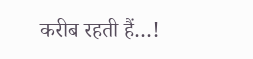करीब रहती हैं…!